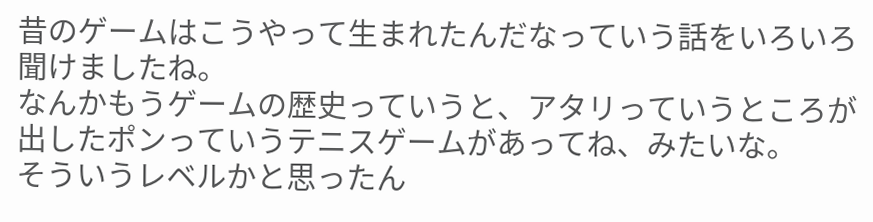昔のゲームはこうやって生まれたんだなっていう話をいろいろ聞けましたね。
なんかもうゲームの歴史っていうと、アタリっていうところが出したポンっていうテニスゲームがあってね、みたいな。
そういうレベルかと思ったん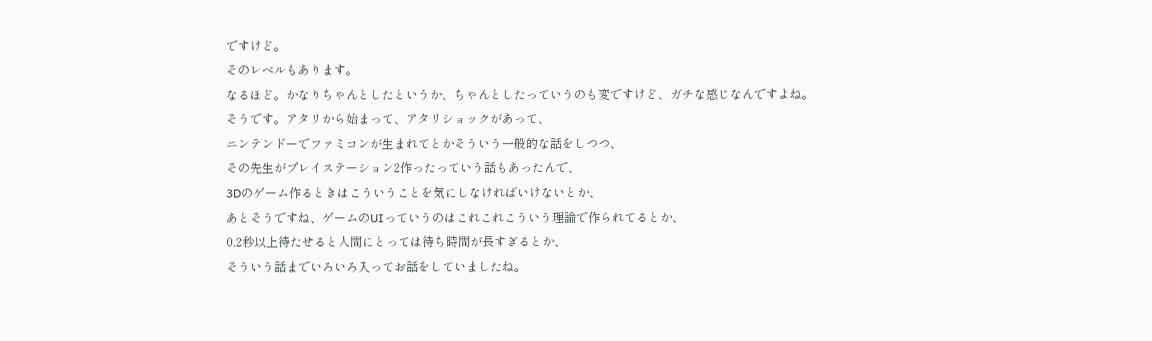ですけど。
そのレベルもあります。
なるほど。かなりちゃんとしたというか、ちゃんとしたっていうのも変ですけど、ガチな感じなんですよね。
そうです。アタリから始まって、アタリショックがあって、
ニンテンドーでファミコンが生まれてとかそういう一般的な話をしつつ、
その先生がプレイステーション2作ったっていう話もあったんで、
3Dのゲーム作るときはこういうことを気にしなければいけないとか、
あとそうですね、ゲームのUIっていうのはこれこれこういう理論で作られてるとか、
0.2秒以上待たせると人間にとっては待ち時間が長すぎるとか、
そういう話までいろいろ入ってお話をしていましたね。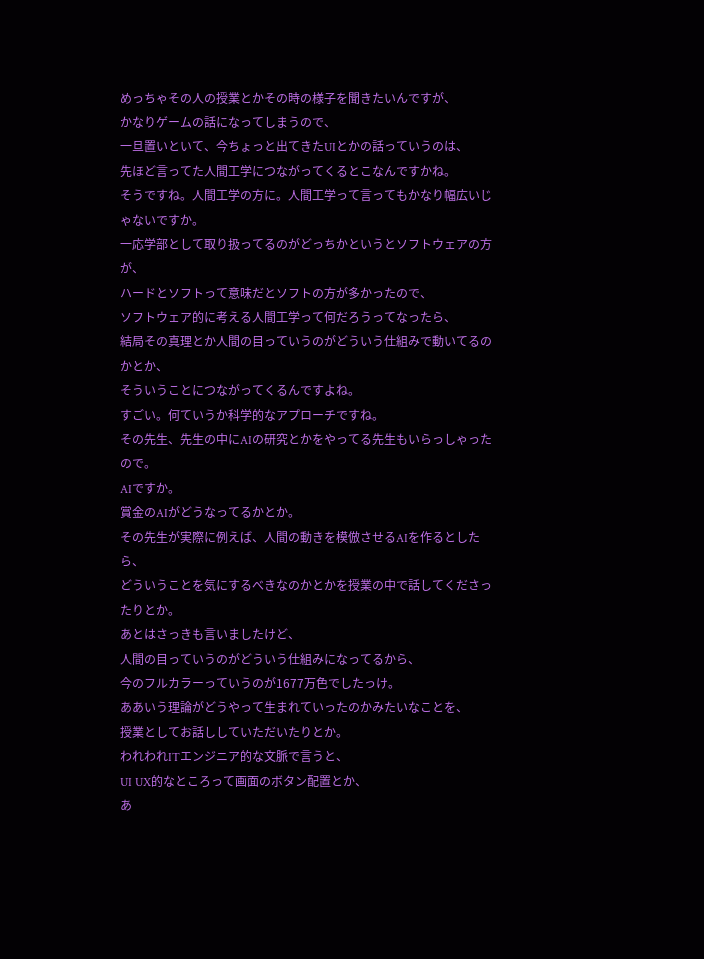めっちゃその人の授業とかその時の様子を聞きたいんですが、
かなりゲームの話になってしまうので、
一旦置いといて、今ちょっと出てきたUIとかの話っていうのは、
先ほど言ってた人間工学につながってくるとこなんですかね。
そうですね。人間工学の方に。人間工学って言ってもかなり幅広いじゃないですか。
一応学部として取り扱ってるのがどっちかというとソフトウェアの方が、
ハードとソフトって意味だとソフトの方が多かったので、
ソフトウェア的に考える人間工学って何だろうってなったら、
結局その真理とか人間の目っていうのがどういう仕組みで動いてるのかとか、
そういうことにつながってくるんですよね。
すごい。何ていうか科学的なアプローチですね。
その先生、先生の中にAIの研究とかをやってる先生もいらっしゃったので。
AIですか。
賞金のAIがどうなってるかとか。
その先生が実際に例えば、人間の動きを模倣させるAIを作るとしたら、
どういうことを気にするべきなのかとかを授業の中で話してくださったりとか。
あとはさっきも言いましたけど、
人間の目っていうのがどういう仕組みになってるから、
今のフルカラーっていうのが1677万色でしたっけ。
ああいう理論がどうやって生まれていったのかみたいなことを、
授業としてお話ししていただいたりとか。
われわれITエンジニア的な文脈で言うと、
UI UX的なところって画面のボタン配置とか、
あ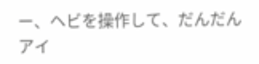ー、ヘビを操作して、だんだんアイ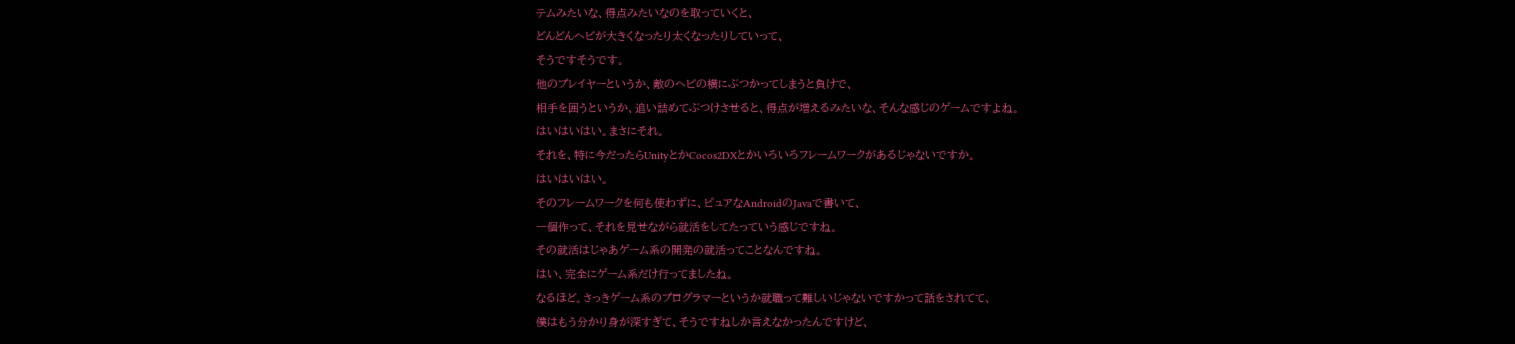テムみたいな、得点みたいなのを取っていくと、
どんどんヘビが大きくなったり太くなったりしていって、
そうですそうです。
他のプレイヤーというか、敵のヘビの横にぶつかってしまうと負けで、
相手を囲うというか、追い詰めてぶつけさせると、得点が増えるみたいな、そんな感じのゲームですよね。
はいはいはい。まさにそれ。
それを、特に今だったらUnityとかCocos2DXとかいろいろフレームワークがあるじゃないですか。
はいはいはい。
そのフレームワークを何も使わずに、ピュアなAndroidのJavaで書いて、
一個作って、それを見せながら就活をしてたっていう感じですね。
その就活はじゃあゲーム系の開発の就活ってことなんですね。
はい、完全にゲーム系だけ行ってましたね。
なるほど。さっきゲーム系のプログラマーというか就職って難しいじゃないですかって話をされてて、
僕はもう分かり身が深すぎて、そうですねしか言えなかったんですけど、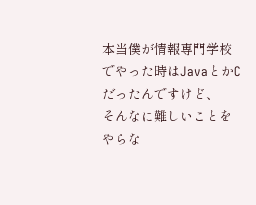本当僕が情報専門学校でやった時はJavaとかCだったんですけど、
そんなに難しいことをやらな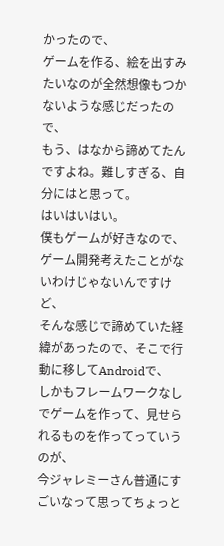かったので、
ゲームを作る、絵を出すみたいなのが全然想像もつかないような感じだったので、
もう、はなから諦めてたんですよね。難しすぎる、自分にはと思って。
はいはいはい。
僕もゲームが好きなので、ゲーム開発考えたことがないわけじゃないんですけど、
そんな感じで諦めていた経緯があったので、そこで行動に移してAndroidで、
しかもフレームワークなしでゲームを作って、見せられるものを作ってっていうのが、
今ジャレミーさん普通にすごいなって思ってちょっと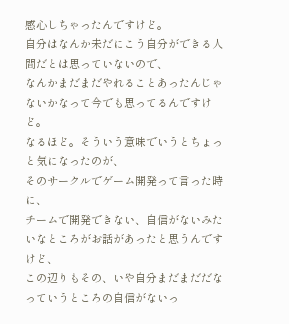感心しちゃったんですけど。
自分はなんか未だにこう自分ができる人間だとは思っていないので、
なんかまだまだやれることあったんじゃないかなって今でも思ってるんですけど。
なるほど。そういう意味でいうとちょっと気になったのが、
そのサークルでゲーム開発って言った時に、
チームで開発できない、自信がないみたいなところがお話があったと思うんですけど、
この辺りもその、いや自分まだまだだなっていうところの自信がないっ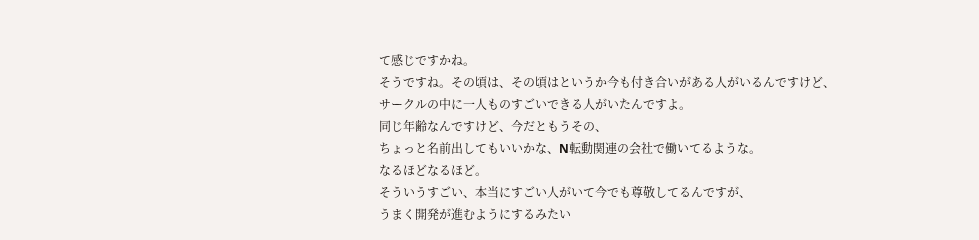て感じですかね。
そうですね。その頃は、その頃はというか今も付き合いがある人がいるんですけど、
サークルの中に一人ものすごいできる人がいたんですよ。
同じ年齢なんですけど、今だともうその、
ちょっと名前出してもいいかな、N転動関連の会社で働いてるような。
なるほどなるほど。
そういうすごい、本当にすごい人がいて今でも尊敬してるんですが、
うまく開発が進むようにするみたい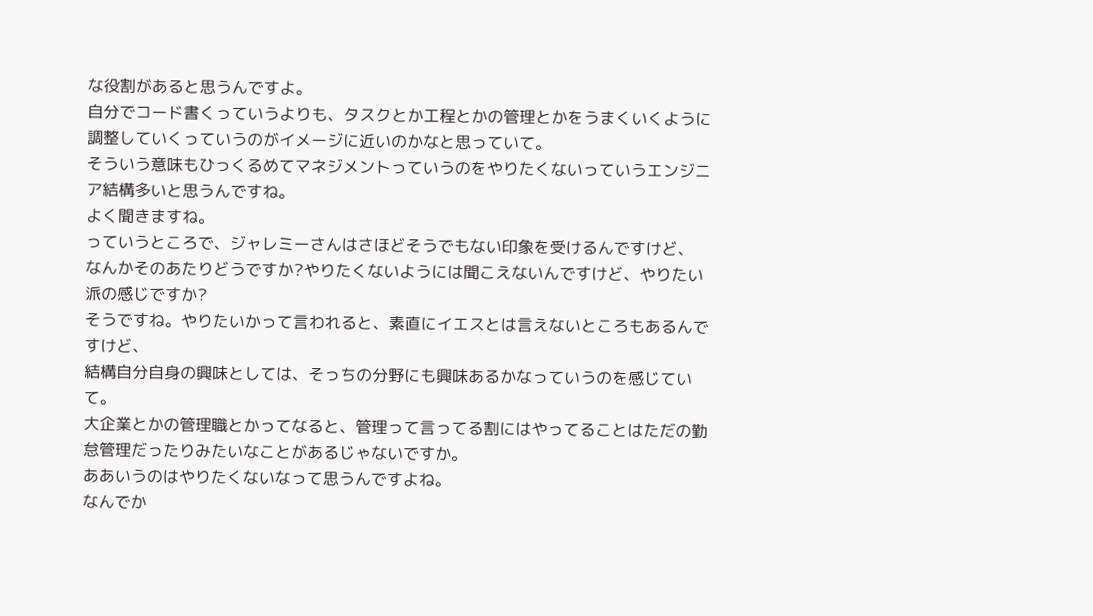な役割があると思うんですよ。
自分でコード書くっていうよりも、タスクとか工程とかの管理とかをうまくいくように調整していくっていうのがイメージに近いのかなと思っていて。
そういう意味もひっくるめてマネジメントっていうのをやりたくないっていうエンジニア結構多いと思うんですね。
よく聞きますね。
っていうところで、ジャレミーさんはさほどそうでもない印象を受けるんですけど、
なんかそのあたりどうですか?やりたくないようには聞こえないんですけど、やりたい派の感じですか?
そうですね。やりたいかって言われると、素直にイエスとは言えないところもあるんですけど、
結構自分自身の興味としては、そっちの分野にも興味あるかなっていうのを感じていて。
大企業とかの管理職とかってなると、管理って言ってる割にはやってることはただの勤怠管理だったりみたいなことがあるじゃないですか。
ああいうのはやりたくないなって思うんですよね。
なんでか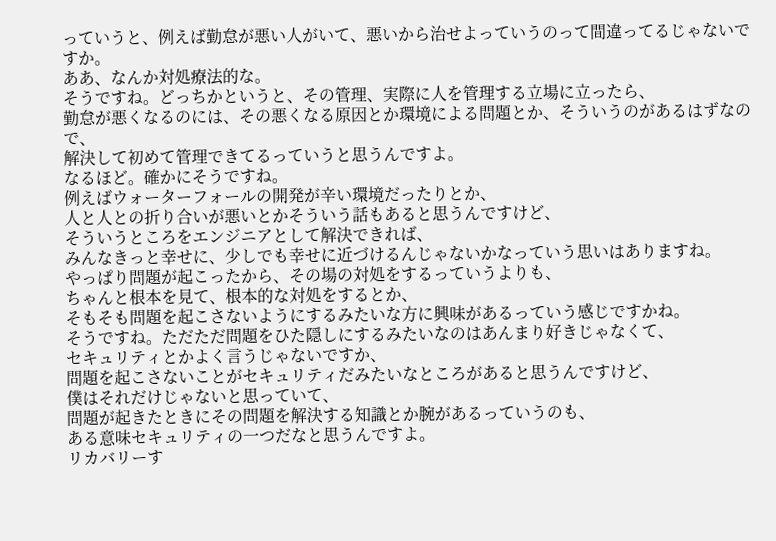っていうと、例えば勤怠が悪い人がいて、悪いから治せよっていうのって間違ってるじゃないですか。
ああ、なんか対処療法的な。
そうですね。どっちかというと、その管理、実際に人を管理する立場に立ったら、
勤怠が悪くなるのには、その悪くなる原因とか環境による問題とか、そういうのがあるはずなので、
解決して初めて管理できてるっていうと思うんですよ。
なるほど。確かにそうですね。
例えばウォーターフォールの開発が辛い環境だったりとか、
人と人との折り合いが悪いとかそういう話もあると思うんですけど、
そういうところをエンジニアとして解決できれば、
みんなきっと幸せに、少しでも幸せに近づけるんじゃないかなっていう思いはありますね。
やっぱり問題が起こったから、その場の対処をするっていうよりも、
ちゃんと根本を見て、根本的な対処をするとか、
そもそも問題を起こさないようにするみたいな方に興味があるっていう感じですかね。
そうですね。ただただ問題をひた隠しにするみたいなのはあんまり好きじゃなくて、
セキュリティとかよく言うじゃないですか、
問題を起こさないことがセキュリティだみたいなところがあると思うんですけど、
僕はそれだけじゃないと思っていて、
問題が起きたときにその問題を解決する知識とか腕があるっていうのも、
ある意味セキュリティの一つだなと思うんですよ。
リカバリーす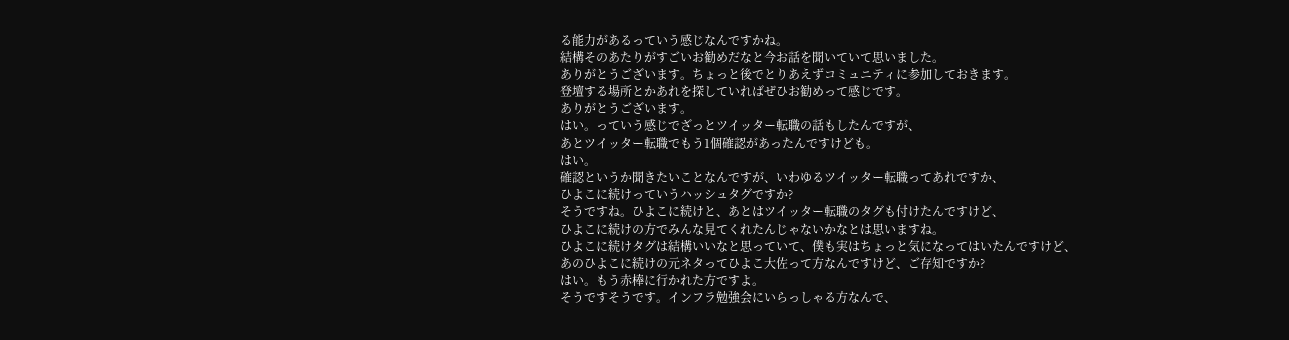る能力があるっていう感じなんですかね。
結構そのあたりがすごいお勧めだなと今お話を聞いていて思いました。
ありがとうございます。ちょっと後でとりあえずコミュニティに参加しておきます。
登壇する場所とかあれを探していればぜひお勧めって感じです。
ありがとうございます。
はい。っていう感じでざっとツイッター転職の話もしたんですが、
あとツイッター転職でもう1個確認があったんですけども。
はい。
確認というか聞きたいことなんですが、いわゆるツイッター転職ってあれですか、
ひよこに続けっていうハッシュタグですか?
そうですね。ひよこに続けと、あとはツイッター転職のタグも付けたんですけど、
ひよこに続けの方でみんな見てくれたんじゃないかなとは思いますね。
ひよこに続けタグは結構いいなと思っていて、僕も実はちょっと気になってはいたんですけど、
あのひよこに続けの元ネタってひよこ大佐って方なんですけど、ご存知ですか?
はい。もう赤棒に行かれた方ですよ。
そうですそうです。インフラ勉強会にいらっしゃる方なんで、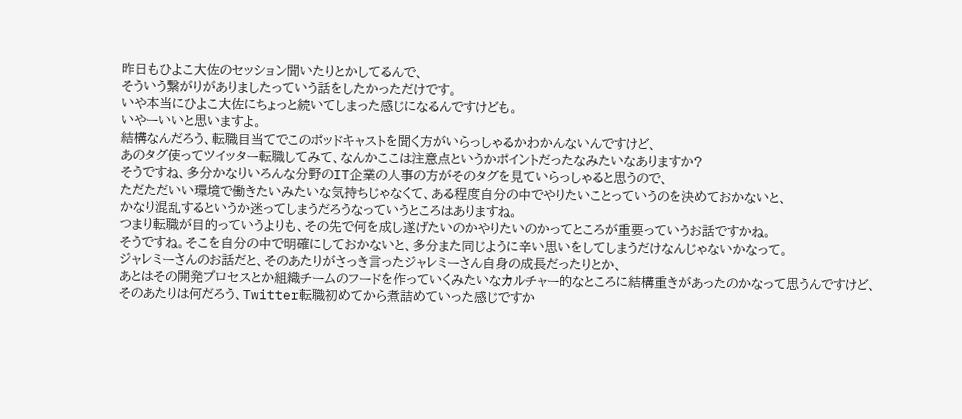昨日もひよこ大佐のセッション聞いたりとかしてるんで、
そういう繋がりがありましたっていう話をしたかっただけです。
いや本当にひよこ大佐にちょっと続いてしまった感じになるんですけども。
いやーいいと思いますよ。
結構なんだろう、転職目当てでこのポッドキャストを聞く方がいらっしゃるかわかんないんですけど、
あのタグ使ってツイッター転職してみて、なんかここは注意点というかポイントだったなみたいなありますか?
そうですね、多分かなりいろんな分野のIT企業の人事の方がそのタグを見ていらっしゃると思うので、
ただただいい環境で働きたいみたいな気持ちじゃなくて、ある程度自分の中でやりたいことっていうのを決めておかないと、
かなり混乱するというか迷ってしまうだろうなっていうところはありますね。
つまり転職が目的っていうよりも、その先で何を成し遂げたいのかやりたいのかってところが重要っていうお話ですかね。
そうですね。そこを自分の中で明確にしておかないと、多分また同じように辛い思いをしてしまうだけなんじゃないかなって。
ジャレミーさんのお話だと、そのあたりがさっき言ったジャレミーさん自身の成長だったりとか、
あとはその開発プロセスとか組織チームのフードを作っていくみたいなカルチャー的なところに結構重きがあったのかなって思うんですけど、
そのあたりは何だろう、Twitter転職初めてから煮詰めていった感じですか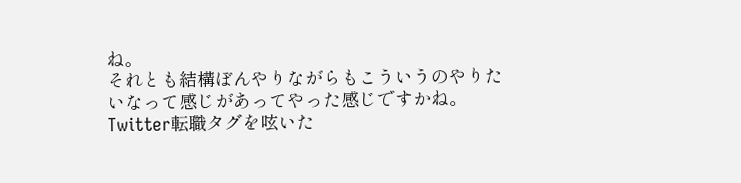ね。
それとも結構ぼんやりながらもこういうのやりたいなって感じがあってやった感じですかね。
Twitter転職タグを呟いた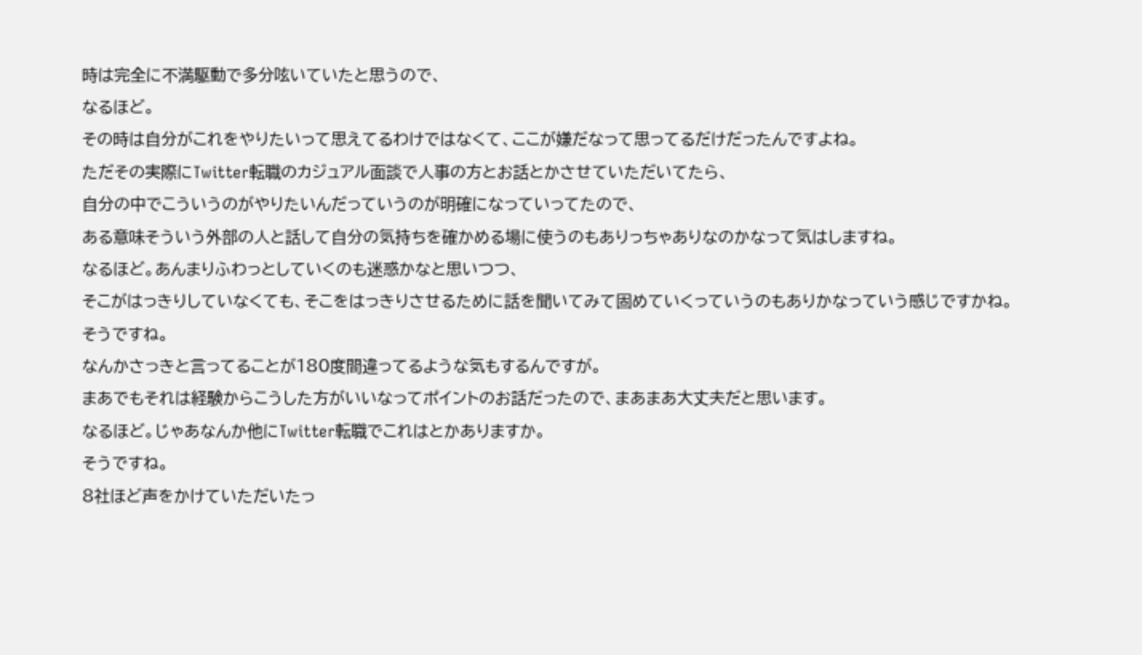時は完全に不満駆動で多分呟いていたと思うので、
なるほど。
その時は自分がこれをやりたいって思えてるわけではなくて、ここが嫌だなって思ってるだけだったんですよね。
ただその実際にTwitter転職のカジュアル面談で人事の方とお話とかさせていただいてたら、
自分の中でこういうのがやりたいんだっていうのが明確になっていってたので、
ある意味そういう外部の人と話して自分の気持ちを確かめる場に使うのもありっちゃありなのかなって気はしますね。
なるほど。あんまりふわっとしていくのも迷惑かなと思いつつ、
そこがはっきりしていなくても、そこをはっきりさせるために話を聞いてみて固めていくっていうのもありかなっていう感じですかね。
そうですね。
なんかさっきと言ってることが180度間違ってるような気もするんですが。
まあでもそれは経験からこうした方がいいなってポイントのお話だったので、まあまあ大丈夫だと思います。
なるほど。じゃあなんか他にTwitter転職でこれはとかありますか。
そうですね。
8社ほど声をかけていただいたっ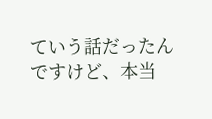ていう話だったんですけど、本当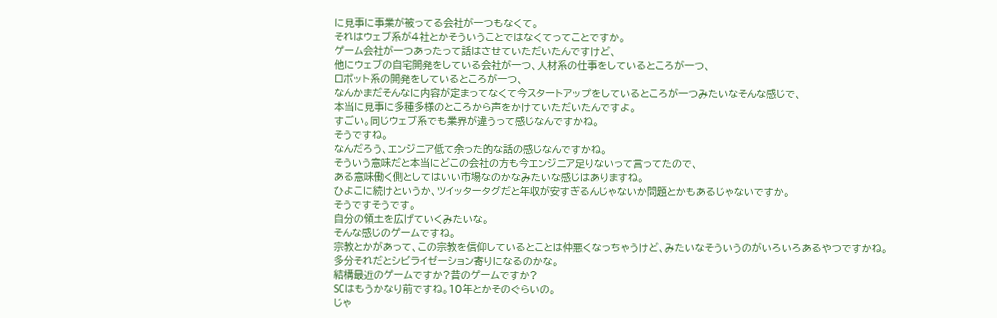に見事に事業が被ってる会社が一つもなくて。
それはウェブ系が4社とかそういうことではなくてってことですか。
ゲーム会社が一つあったって話はさせていただいたんですけど、
他にウェブの自宅開発をしている会社が一つ、人材系の仕事をしているところが一つ、
ロボット系の開発をしているところが一つ、
なんかまだそんなに内容が定まってなくて今スタートアップをしているところが一つみたいなそんな感じで、
本当に見事に多種多様のところから声をかけていただいたんですよ。
すごい。同じウェブ系でも業界が違うって感じなんですかね。
そうですね。
なんだろう、エンジニア低て余った的な話の感じなんですかね。
そういう意味だと本当にどこの会社の方も今エンジニア足りないって言ってたので、
ある意味働く側としてはいい市場なのかなみたいな感じはありますね。
ひよこに続けというか、ツイッタータグだと年収が安すぎるんじゃないか問題とかもあるじゃないですか。
そうですそうです。
自分の領土を広げていくみたいな。
そんな感じのゲームですね。
宗教とかがあって、この宗教を信仰しているとことは仲悪くなっちゃうけど、みたいなそういうのがいろいろあるやつですかね。
多分それだとシビライゼーション寄りになるのかな。
結構最近のゲームですか?昔のゲームですか?
SCはもうかなり前ですね。10年とかそのぐらいの。
じゃ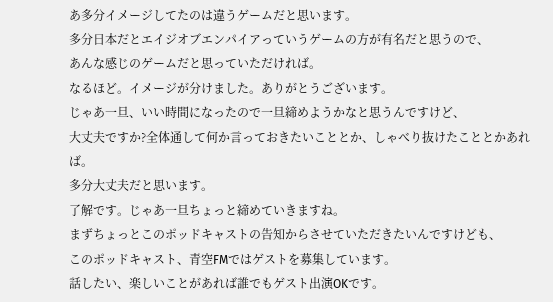あ多分イメージしてたのは違うゲームだと思います。
多分日本だとエイジオブエンパイアっていうゲームの方が有名だと思うので、
あんな感じのゲームだと思っていただければ。
なるほど。イメージが分けました。ありがとうございます。
じゃあ一旦、いい時間になったので一旦締めようかなと思うんですけど、
大丈夫ですか?全体通して何か言っておきたいこととか、しゃべり抜けたこととかあれば。
多分大丈夫だと思います。
了解です。じゃあ一旦ちょっと締めていきますね。
まずちょっとこのポッドキャストの告知からさせていただきたいんですけども、
このポッドキャスト、青空FMではゲストを募集しています。
話したい、楽しいことがあれば誰でもゲスト出演OKです。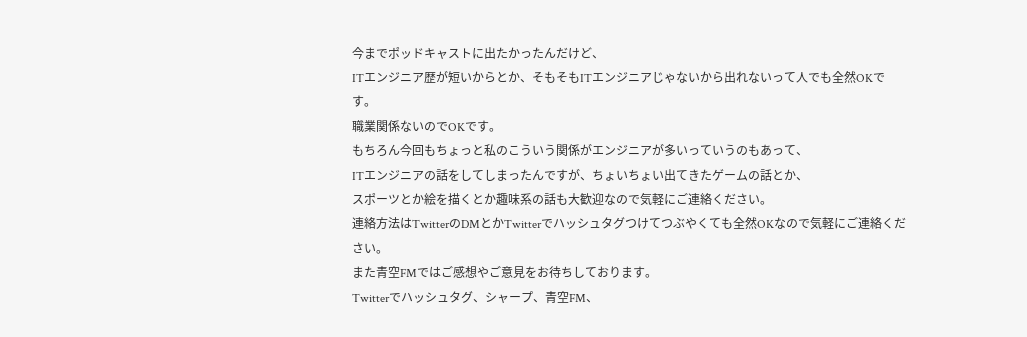今までポッドキャストに出たかったんだけど、
ITエンジニア歴が短いからとか、そもそもITエンジニアじゃないから出れないって人でも全然OKです。
職業関係ないのでOKです。
もちろん今回もちょっと私のこういう関係がエンジニアが多いっていうのもあって、
ITエンジニアの話をしてしまったんですが、ちょいちょい出てきたゲームの話とか、
スポーツとか絵を描くとか趣味系の話も大歓迎なので気軽にご連絡ください。
連絡方法はTwitterのDMとかTwitterでハッシュタグつけてつぶやくても全然OKなので気軽にご連絡ください。
また青空FMではご感想やご意見をお待ちしております。
Twitterでハッシュタグ、シャープ、青空FM、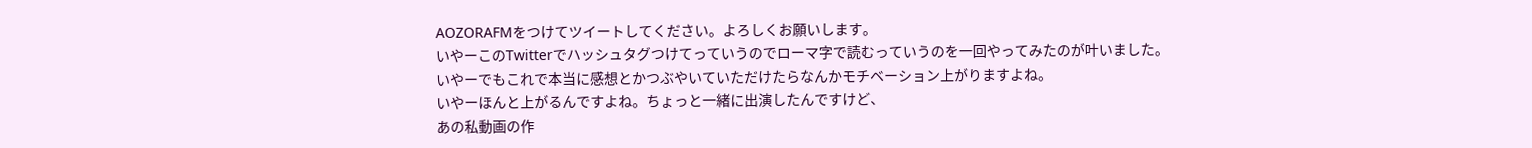AOZORAFMをつけてツイートしてください。よろしくお願いします。
いやーこのTwitterでハッシュタグつけてっていうのでローマ字で読むっていうのを一回やってみたのが叶いました。
いやーでもこれで本当に感想とかつぶやいていただけたらなんかモチベーション上がりますよね。
いやーほんと上がるんですよね。ちょっと一緒に出演したんですけど、
あの私動画の作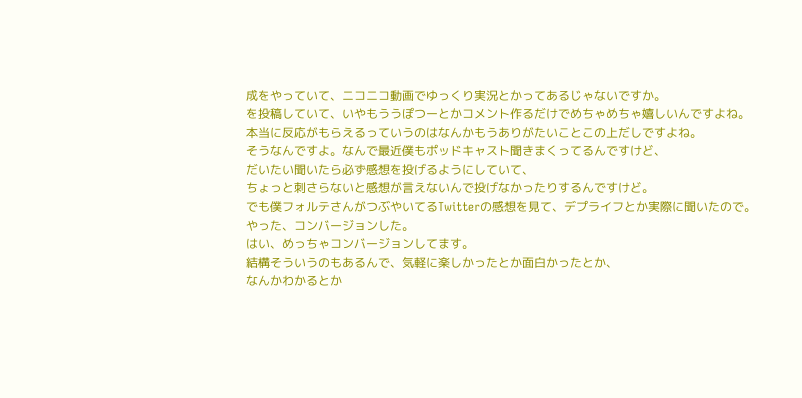成をやっていて、ニコニコ動画でゆっくり実況とかってあるじゃないですか。
を投稿していて、いやもううぽつーとかコメント作るだけでめちゃめちゃ嬉しいんですよね。
本当に反応がもらえるっていうのはなんかもうありがたいことこの上だしですよね。
そうなんですよ。なんで最近僕もポッドキャスト聞きまくってるんですけど、
だいたい聞いたら必ず感想を投げるようにしていて、
ちょっと刺さらないと感想が言えないんで投げなかったりするんですけど。
でも僕フォルテさんがつぶやいてるTwitterの感想を見て、デプライフとか実際に聞いたので。
やった、コンバージョンした。
はい、めっちゃコンバージョンしてます。
結構そういうのもあるんで、気軽に楽しかったとか面白かったとか、
なんかわかるとか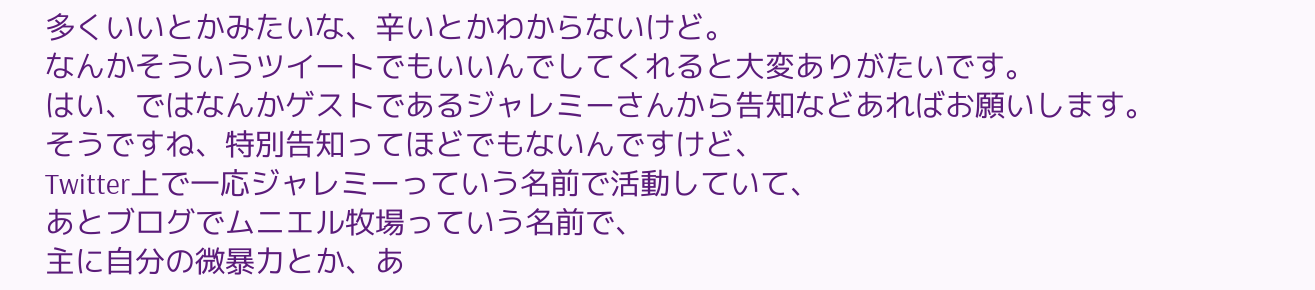多くいいとかみたいな、辛いとかわからないけど。
なんかそういうツイートでもいいんでしてくれると大変ありがたいです。
はい、ではなんかゲストであるジャレミーさんから告知などあればお願いします。
そうですね、特別告知ってほどでもないんですけど、
Twitter上で一応ジャレミーっていう名前で活動していて、
あとブログでムニエル牧場っていう名前で、
主に自分の微暴力とか、あ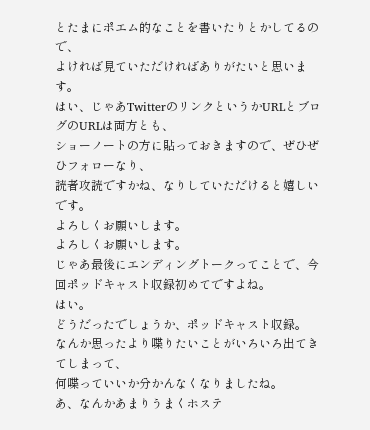とたまにポエム的なことを書いたりとかしてるので、
よければ見ていただければありがたいと思います。
はい、じゃあTwitterのリンクというかURLとブログのURLは両方とも、
ショーノートの方に貼っておきますので、ぜひぜひフォローなり、
読者攻読ですかね、なりしていただけると嬉しいです。
よろしくお願いします。
よろしくお願いします。
じゃあ最後にエンディングトークってことで、今回ポッドキャスト収録初めてですよね。
はい。
どうだったでしょうか、ポッドキャスト収録。
なんか思ったより喋りたいことがいろいろ出てきてしまって、
何喋っていいか分かんなくなりましたね。
あ、なんかあまりうまくホステ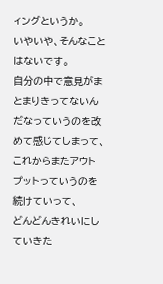ィングというか。
いやいや、そんなことはないです。
自分の中で意見がまとまりきってないんだなっていうのを改めて感じてしまって、
これからまたアウトプットっていうのを続けていって、
どんどんきれいにしていきた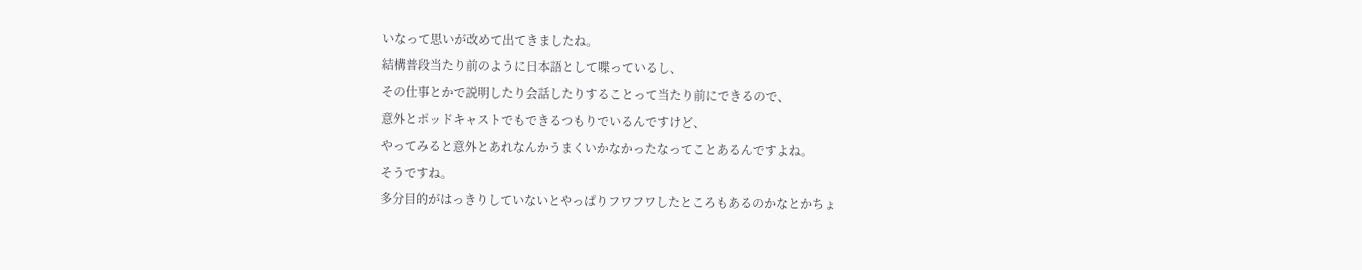いなって思いが改めて出てきましたね。
結構普段当たり前のように日本語として喋っているし、
その仕事とかで説明したり会話したりすることって当たり前にできるので、
意外とポッドキャストでもできるつもりでいるんですけど、
やってみると意外とあれなんかうまくいかなかったなってことあるんですよね。
そうですね。
多分目的がはっきりしていないとやっぱりフワフワしたところもあるのかなとかちょ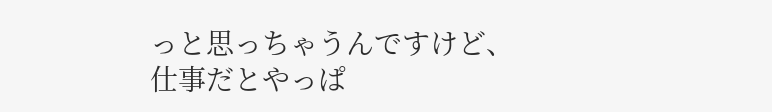っと思っちゃうんですけど、
仕事だとやっぱ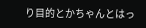り目的とかちゃんとはっ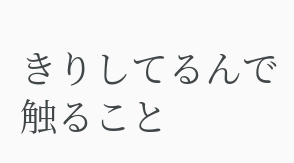きりしてるんで触ること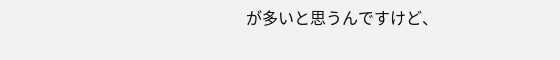が多いと思うんですけど、